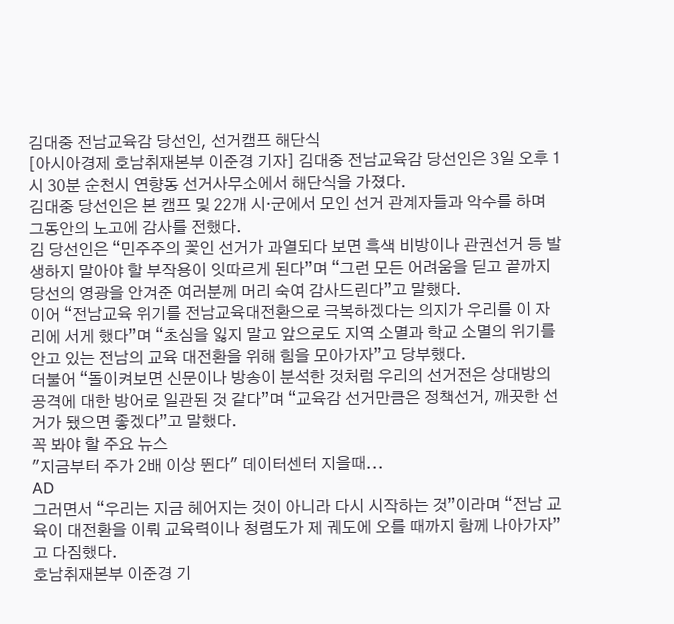김대중 전남교육감 당선인, 선거캠프 해단식
[아시아경제 호남취재본부 이준경 기자] 김대중 전남교육감 당선인은 3일 오후 1시 30분 순천시 연향동 선거사무소에서 해단식을 가졌다.
김대중 당선인은 본 캠프 및 22개 시·군에서 모인 선거 관계자들과 악수를 하며 그동안의 노고에 감사를 전했다.
김 당선인은 “민주주의 꽃인 선거가 과열되다 보면 흑색 비방이나 관권선거 등 발생하지 말아야 할 부작용이 잇따르게 된다”며 “그런 모든 어려움을 딛고 끝까지 당선의 영광을 안겨준 여러분께 머리 숙여 감사드린다”고 말했다.
이어 “전남교육 위기를 전남교육대전환으로 극복하겠다는 의지가 우리를 이 자리에 서게 했다”며 “초심을 잃지 말고 앞으로도 지역 소멸과 학교 소멸의 위기를 안고 있는 전남의 교육 대전환을 위해 힘을 모아가자”고 당부했다.
더불어 “돌이켜보면 신문이나 방송이 분석한 것처럼 우리의 선거전은 상대방의 공격에 대한 방어로 일관된 것 같다”며 “교육감 선거만큼은 정책선거, 깨끗한 선거가 됐으면 좋겠다”고 말했다.
꼭 봐야 할 주요 뉴스
"지금부터 주가 2배 이상 뛴다" 데이터센터 지을때...
AD
그러면서 “우리는 지금 헤어지는 것이 아니라 다시 시작하는 것”이라며 “전남 교육이 대전환을 이뤄 교육력이나 청렴도가 제 궤도에 오를 때까지 함께 나아가자”고 다짐했다.
호남취재본부 이준경 기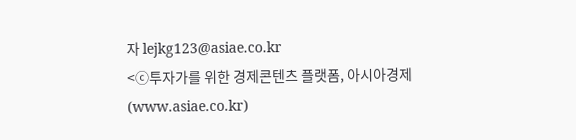자 lejkg123@asiae.co.kr
<ⓒ투자가를 위한 경제콘텐츠 플랫폼, 아시아경제(www.asiae.co.kr)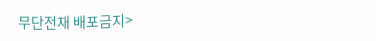무단전재 배포금지>